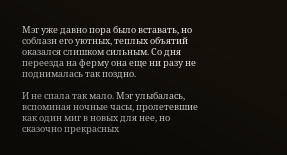Мэг уже давно пора было вставать, но соблазн его уютных, теплых объятий оказался слишком сильным. Со дня переезда на ферму она еще ни разу не поднималась так поздно.

И не спала так мало. Мэг улыбалась, вспоминая ночные часы, пролетевшие как один миг в новых для нее, но сказочно прекрасных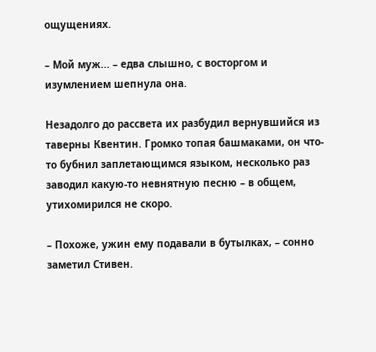ощущениях.

– Мой муж... – едва слышно, с восторгом и изумлением шепнула она.

Незадолго до рассвета их разбудил вернувшийся из таверны Квентин. Громко топая башмаками, он что-то бубнил заплетающимся языком, несколько раз заводил какую-то невнятную песню – в общем, утихомирился не скоро.

– Похоже, ужин ему подавали в бутылках, – сонно заметил Стивен.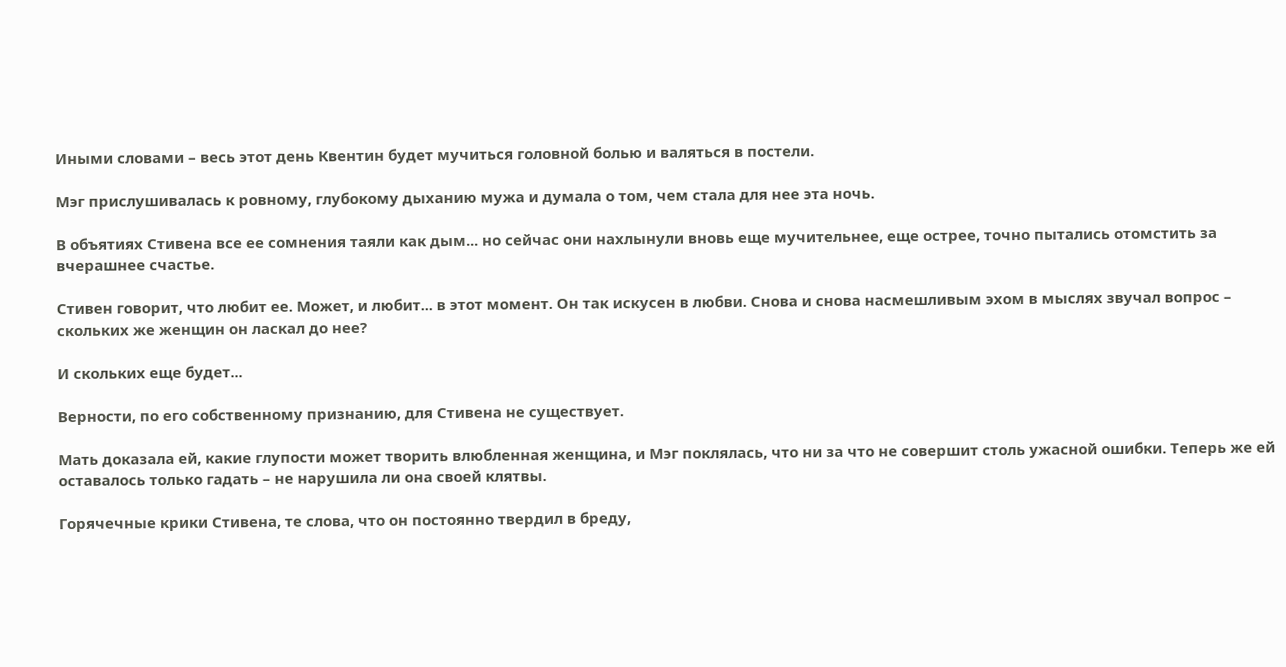Иными словами – весь этот день Квентин будет мучиться головной болью и валяться в постели.

Мэг прислушивалась к ровному, глубокому дыханию мужа и думала о том, чем стала для нее эта ночь.

В объятиях Стивена все ее сомнения таяли как дым... но сейчас они нахлынули вновь еще мучительнее, еще острее, точно пытались отомстить за вчерашнее счастье.

Стивен говорит, что любит ее. Может, и любит... в этот момент. Он так искусен в любви. Снова и снова насмешливым эхом в мыслях звучал вопрос – скольких же женщин он ласкал до нее?

И скольких еще будет...

Верности, по его собственному признанию, для Стивена не существует.

Мать доказала ей, какие глупости может творить влюбленная женщина, и Мэг поклялась, что ни за что не совершит столь ужасной ошибки. Теперь же ей оставалось только гадать – не нарушила ли она своей клятвы.

Горячечные крики Стивена, те слова, что он постоянно твердил в бреду,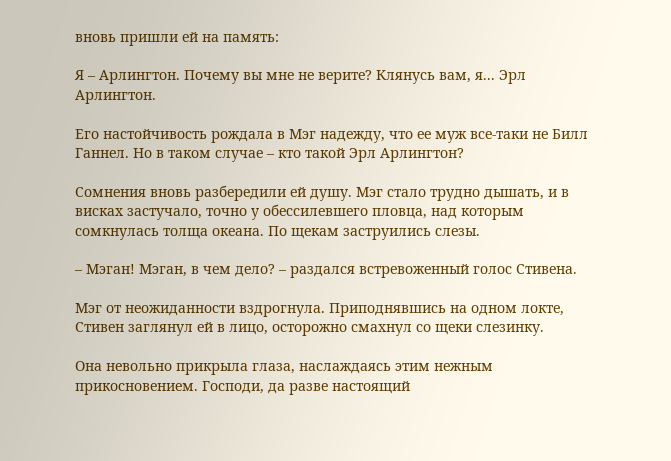вновь пришли ей на память:

Я – Арлингтон. Почему вы мне не верите? Клянусь вам, я... Эрл Арлингтон.

Его настойчивость рождала в Мэг надежду, что ее муж все-таки не Билл Ганнел. Но в таком случае – кто такой Эрл Арлингтон?

Сомнения вновь разбередили ей душу. Мэг стало трудно дышать, и в висках застучало, точно у обессилевшего пловца, над которым сомкнулась толща океана. По щекам заструились слезы.

– Мэган! Мэган, в чем дело? – раздался встревоженный голос Стивена.

Мэг от неожиданности вздрогнула. Приподнявшись на одном локте, Стивен заглянул ей в лицо, осторожно смахнул со щеки слезинку.

Она невольно прикрыла глаза, наслаждаясь этим нежным прикосновением. Господи, да разве настоящий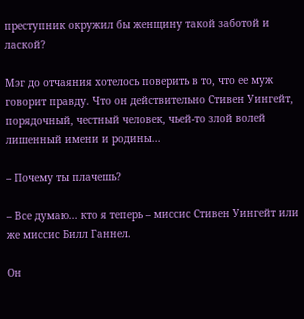преступник окружил бы женщину такой заботой и лаской?

Мэг до отчаяния хотелось поверить в то, что ее муж говорит правду. Что он действительно Стивен Уингейт, порядочный, честный человек, чьей-то злой волей лишенный имени и родины...

– Почему ты плачешь?

– Все думаю... кто я теперь – миссис Стивен Уингейт или же миссис Билл Ганнел.

Он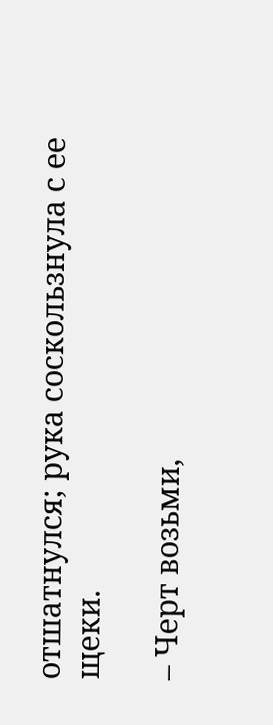отшатнулся; рука соскользнула с ее щеки.

– Черт возьми,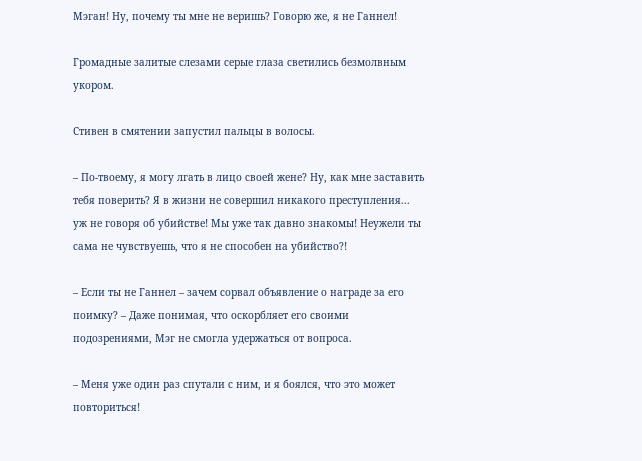Мэган! Ну, почему ты мне не веришь? Говорю же, я не Ганнел!

Громадные залитые слезами серые глаза светились безмолвным укором.

Стивен в смятении запустил пальцы в волосы.

– По-твоему, я могу лгать в лицо своей жене? Ну, как мне заставить тебя поверить? Я в жизни не совершил никакого преступления... уж не говоря об убийстве! Мы уже так давно знакомы! Неужели ты сама не чувствуешь, что я не способен на убийство?!

– Если ты не Ганнел – зачем сорвал объявление о награде за его поимку? – Даже понимая, что оскорбляет его своими подозрениями, Мэг не смогла удержаться от вопроса.

– Меня уже один раз спутали с ним, и я боялся, что это может повториться!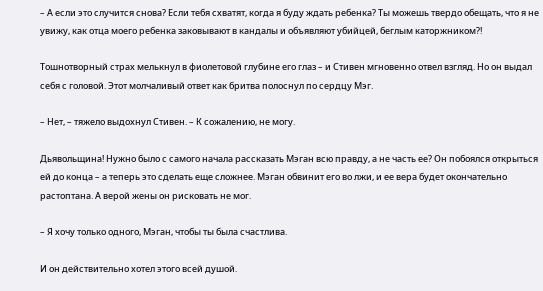– А если это случится снова? Если тебя схватят, когда я буду ждать ребенка? Ты можешь твердо обещать, что я не увижу, как отца моего ребенка заковывают в кандалы и объявляют убийцей, беглым каторжником?!

Тошнотворный страх мелькнул в фиолетовой глубине его глаз – и Стивен мгновенно отвел взгляд. Но он выдал себя с головой. Этот молчаливый ответ как бритва полоснул по сердцу Мэг.

– Нет, – тяжело выдохнул Стивен. – К сожалению, не могу.

Дьявольщина! Нужно было с самого начала рассказать Мэган всю правду, а не часть ее? Он побоялся открыться ей до конца – а теперь это сделать еще сложнее. Мэган обвинит его во лжи, и ее вера будет окончательно растоптана. А верой жены он рисковать не мог.

– Я хочу только одного, Мэган, чтобы ты была счастлива.

И он действительно хотел этого всей душой.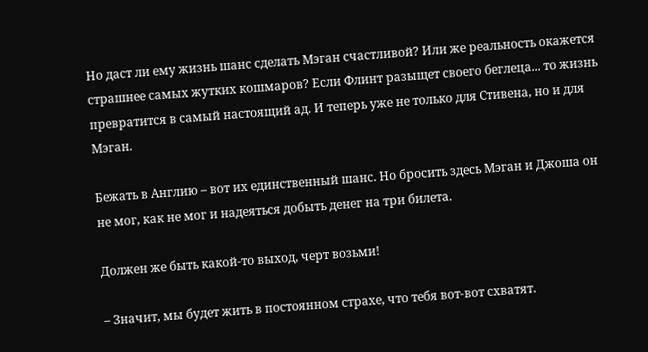Но даст ли ему жизнь шанс сделать Мэган счастливой? Или же реальность окажется страшнее самых жутких кошмаров? Если Флинт разыщет своего беглеца... то жизнь превратится в самый настоящий ад. И теперь уже не только для Стивена, но и для Мэган.

Бежать в Англию – вот их единственный шанс. Но бросить здесь Мэган и Джоша он не мог, как не мог и надеяться добыть денег на три билета.

Должен же быть какой-то выход, черт возьми!

– Значит, мы будет жить в постоянном страхе, что тебя вот-вот схватят.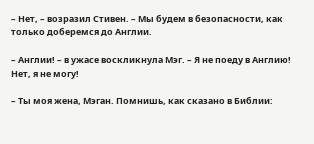– Нет, – возразил Стивен. – Мы будем в безопасности, как только доберемся до Англии.

– Англии! – в ужасе воскликнула Мэг. – Я не поеду в Англию! Нет, я не могу!

– Ты моя жена, Мэган. Помнишь, как сказано в Библии: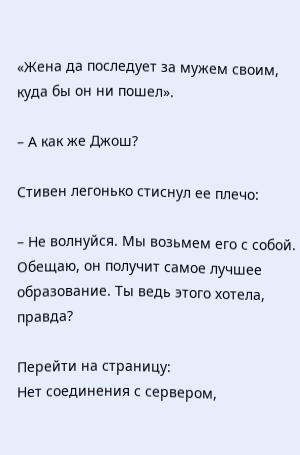«Жена да последует за мужем своим, куда бы он ни пошел».

– А как же Джош?

Стивен легонько стиснул ее плечо:

– Не волнуйся. Мы возьмем его с собой. Обещаю, он получит самое лучшее образование. Ты ведь этого хотела, правда?

Перейти на страницу:
Нет соединения с сервером,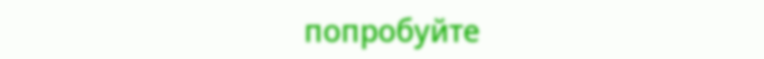попробуйте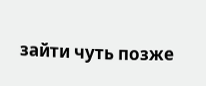зайти чуть позже